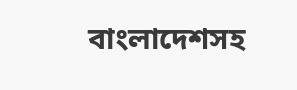বাংলাদেশসহ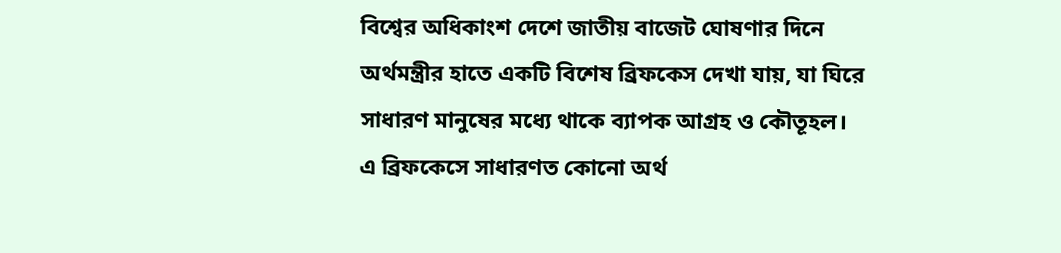বিশ্বের অধিকাংশ দেশে জাতীয় বাজেট ঘোষণার দিনে অর্থমন্ত্রীর হাতে একটি বিশেষ ব্রিফকেস দেখা যায়, যা ঘিরে সাধারণ মানুষের মধ্যে থাকে ব্যাপক আগ্রহ ও কৌতূহল।
এ ব্রিফকেসে সাধারণত কোনো অর্থ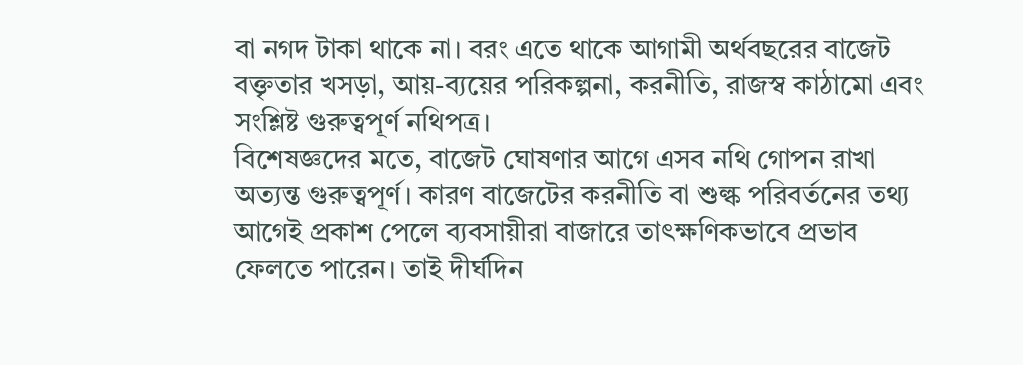বা নগদ টাকা থাকে না। বরং এতে থাকে আগামী অর্থবছরের বাজেট বক্তৃতার খসড়া, আয়-ব্যয়ের পরিকল্পনা, করনীতি, রাজস্ব কাঠামো এবং সংশ্লিষ্ট গুরুত্বপূর্ণ নথিপত্র।
বিশেষজ্ঞদের মতে, বাজেট ঘোষণার আগে এসব নথি গোপন রাখা অত্যন্ত গুরুত্বপূর্ণ। কারণ বাজেটের করনীতি বা শুল্ক পরিবর্তনের তথ্য আগেই প্রকাশ পেলে ব্যবসায়ীরা বাজারে তাৎক্ষণিকভাবে প্রভাব ফেলতে পারেন। তাই দীর্ঘদিন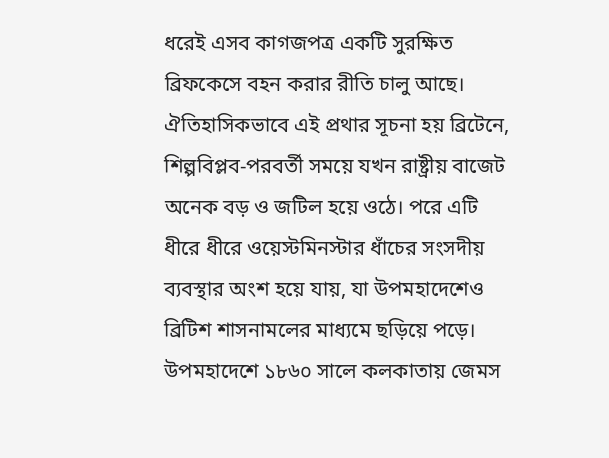ধরেই এসব কাগজপত্র একটি সুরক্ষিত ব্রিফকেসে বহন করার রীতি চালু আছে।
ঐতিহাসিকভাবে এই প্রথার সূচনা হয় ব্রিটেনে, শিল্পবিপ্লব-পরবর্তী সময়ে যখন রাষ্ট্রীয় বাজেট অনেক বড় ও জটিল হয়ে ওঠে। পরে এটি ধীরে ধীরে ওয়েস্টমিনস্টার ধাঁচের সংসদীয় ব্যবস্থার অংশ হয়ে যায়, যা উপমহাদেশেও ব্রিটিশ শাসনামলের মাধ্যমে ছড়িয়ে পড়ে।
উপমহাদেশে ১৮৬০ সালে কলকাতায় জেমস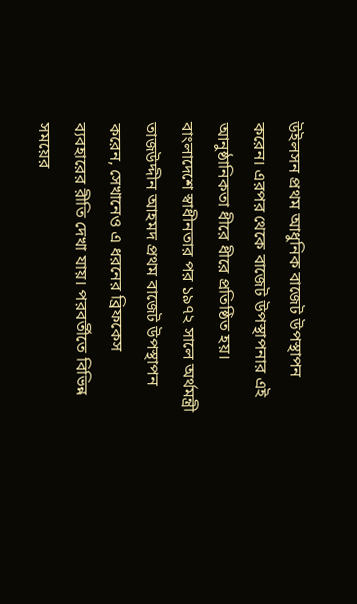উইলসন প্রথম আধুনিক বাজেট উপস্থাপন করেন। এরপর থেকে বাজেট উপস্থাপনার এই আনুষ্ঠানিকতা ধীরে ধীরে প্রতিষ্ঠিত হয়।
বাংলাদেশে স্বাধীনতার পর ১৯৭২ সালে অর্থমন্ত্রী তাজউদ্দীন আহমদ প্রথম বাজেট উপস্থাপন করেন, সেখানেও এ ধরনের ব্রিফকেস ব্যবহারের রীতি দেখা যায়। পরবর্তীতে বিভিন্ন সময়ের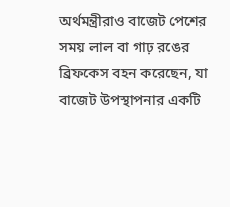অর্থমন্ত্রীরাও বাজেট পেশের সময় লাল বা গাঢ় রঙের ব্রিফকেস বহন করেছেন, যা বাজেট উপস্থাপনার একটি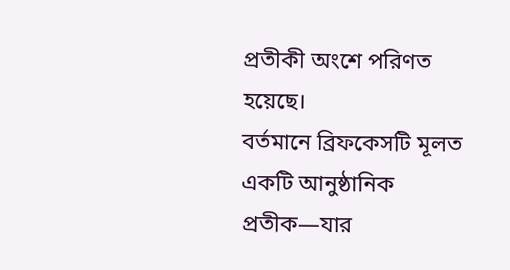প্রতীকী অংশে পরিণত হয়েছে।
বর্তমানে ব্রিফকেসটি মূলত একটি আনুষ্ঠানিক প্রতীক—যার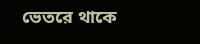ভেতরে থাকে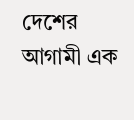দেশের আগামী এক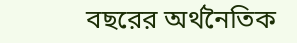বছরের অর্থনৈতিক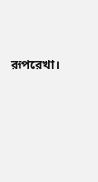রূপরেখা।